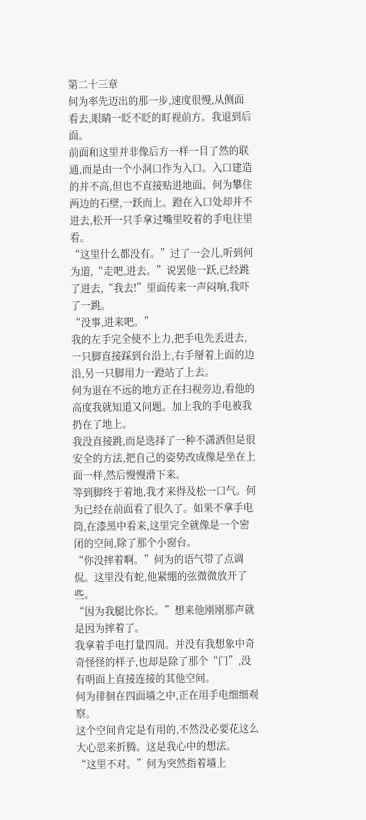第二十三章
何为率先迈出的那一步,速度很慢,从侧面看去,眼睛一眨不眨的盯视前方。我退到后面。
前面和这里并非像后方一样一目了然的联通,而是由一个小洞口作为入口。入口建造的并不高,但也不直接贴进地面。何为攀住两边的石壁,一跃而上。蹬在入口处却并不进去,松开一只手拿过嘴里咬着的手电往里看。
“这里什么都没有。”过了一会儿,听到何为道,“走吧,进去。”说罢他一跃,已经跳了进去,“我去!”里面传来一声闷响,我吓了一跳。
“没事,进来吧。”
我的左手完全使不上力,把手电先丢进去,一只脚直接踩到台沿上,右手掰着上面的边沿,另一只脚用力一蹬站了上去。
何为退在不远的地方正在扫视旁边,看他的高度我就知道又问题。加上我的手电被我扔在了地上。
我没直接跳,而是选择了一种不潇洒但是很安全的方法,把自己的姿势改成像是坐在上面一样,然后慢慢滑下来。
等到脚终于着地,我才来得及松一口气。何为已经在前面看了很久了。如果不拿手电筒,在漆黑中看来,这里完全就像是一个密闭的空间,除了那个小窗台。
“你没摔着啊。”何为的语气带了点调侃。这里没有蛇,他紧绷的弦微微放开了些。
“因为我腿比你长。”想来他刚刚那声就是因为摔着了。
我拿着手电打量四周。并没有我想象中奇奇怪怪的样子,也却是除了那个“门”,没有明面上直接连接的其他空间。
何为徘徊在四面墙之中,正在用手电细细观察。
这个空间肯定是有用的,不然没必要花这么大心思来折腾。这是我心中的想法。
“这里不对。”何为突然指着墙上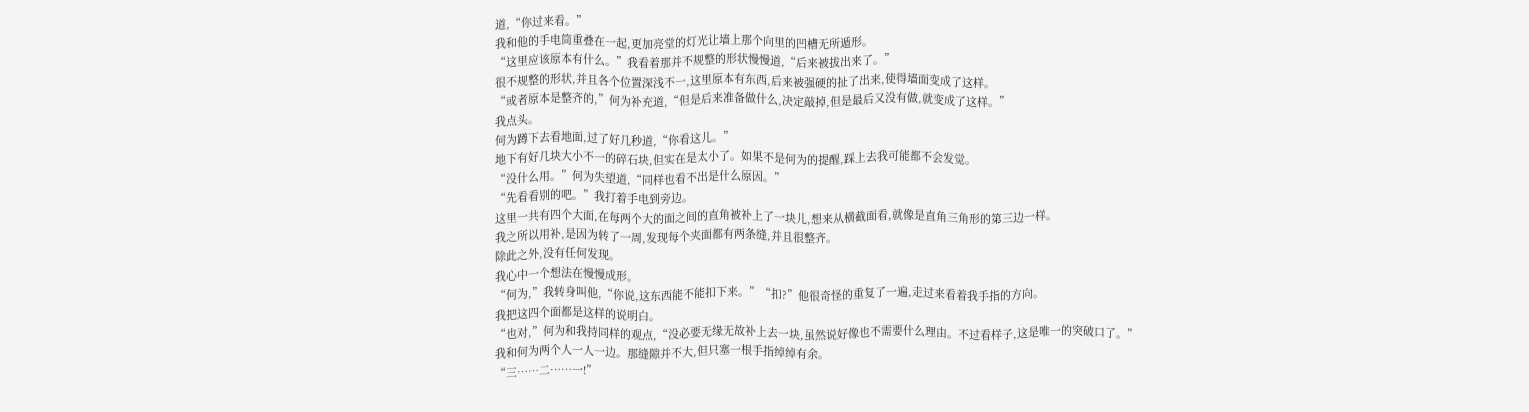道,“你过来看。”
我和他的手电筒重叠在一起,更加亮堂的灯光让墙上那个向里的凹槽无所遁形。
“这里应该原本有什么。”我看着那并不规整的形状慢慢道,“后来被拔出来了。”
很不规整的形状,并且各个位置深浅不一,这里原本有东西,后来被强硬的扯了出来,使得墙面变成了这样。
“或者原本是整齐的,”何为补充道,“但是后来准备做什么,决定敲掉,但是最后又没有做,就变成了这样。”
我点头。
何为蹲下去看地面,过了好几秒道,“你看这儿。”
地下有好几块大小不一的碎石块,但实在是太小了。如果不是何为的提醒,踩上去我可能都不会发觉。
“没什么用。”何为失望道,“同样也看不出是什么原因。”
“先看看别的吧。”我打着手电到旁边。
这里一共有四个大面,在每两个大的面之间的直角被补上了一块儿,想来从横截面看,就像是直角三角形的第三边一样。
我之所以用补,是因为转了一周,发现每个夹面都有两条缝,并且很整齐。
除此之外,没有任何发现。
我心中一个想法在慢慢成形。
“何为,”我转身叫他,“你说,这东西能不能扣下来。”“扣?”他很奇怪的重复了一遍,走过来看着我手指的方向。
我把这四个面都是这样的说明白。
“也对,”何为和我持同样的观点,“没必要无缘无故补上去一块,虽然说好像也不需要什么理由。不过看样子,这是唯一的突破口了。”
我和何为两个人一人一边。那缝隙并不大,但只塞一根手指绰绰有余。
“三……二……一!”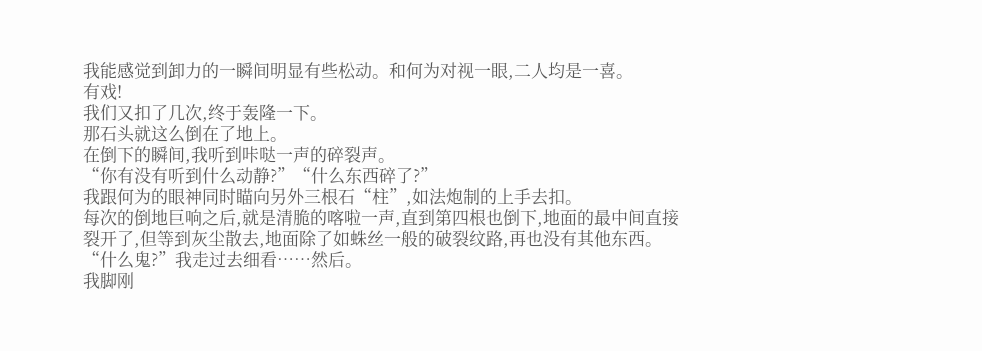我能感觉到卸力的一瞬间明显有些松动。和何为对视一眼,二人均是一喜。
有戏!
我们又扣了几次,终于轰隆一下。
那石头就这么倒在了地上。
在倒下的瞬间,我听到咔哒一声的碎裂声。
“你有没有听到什么动静?”“什么东西碎了?”
我跟何为的眼神同时瞄向另外三根石“柱”,如法炮制的上手去扣。
每次的倒地巨响之后,就是清脆的喀啦一声,直到第四根也倒下,地面的最中间直接裂开了,但等到灰尘散去,地面除了如蛛丝一般的破裂纹路,再也没有其他东西。
“什么鬼?”我走过去细看……然后。
我脚刚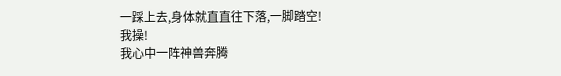一踩上去,身体就直直往下落,一脚踏空!
我操!
我心中一阵神兽奔腾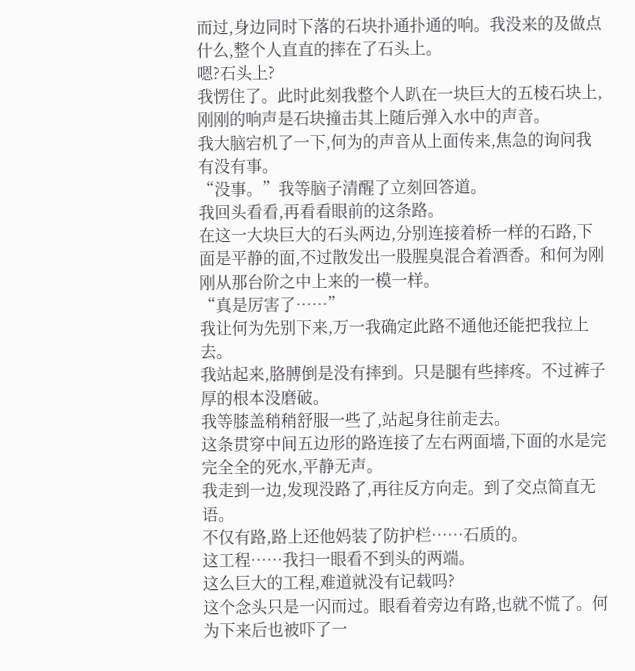而过,身边同时下落的石块扑通扑通的响。我没来的及做点什么,整个人直直的摔在了石头上。
嗯?石头上?
我愣住了。此时此刻我整个人趴在一块巨大的五棱石块上,刚刚的响声是石块撞击其上随后弹入水中的声音。
我大脑宕机了一下,何为的声音从上面传来,焦急的询问我有没有事。
“没事。”我等脑子清醒了立刻回答道。
我回头看看,再看看眼前的这条路。
在这一大块巨大的石头两边,分别连接着桥一样的石路,下面是平静的面,不过散发出一股腥臭混合着酒香。和何为刚刚从那台阶之中上来的一模一样。
“真是厉害了……”
我让何为先别下来,万一我确定此路不通他还能把我拉上去。
我站起来,胳膊倒是没有摔到。只是腿有些摔疼。不过裤子厚的根本没磨破。
我等膝盖稍稍舒服一些了,站起身往前走去。
这条贯穿中间五边形的路连接了左右两面墙,下面的水是完完全全的死水,平静无声。
我走到一边,发现没路了,再往反方向走。到了交点简直无语。
不仅有路,路上还他妈装了防护栏……石质的。
这工程……我扫一眼看不到头的两端。
这么巨大的工程,难道就没有记载吗?
这个念头只是一闪而过。眼看着旁边有路,也就不慌了。何为下来后也被吓了一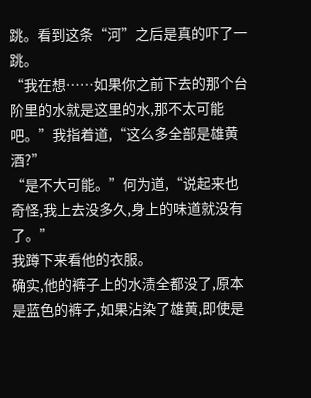跳。看到这条“河”之后是真的吓了一跳。
“我在想……如果你之前下去的那个台阶里的水就是这里的水,那不太可能吧。”我指着道,“这么多全部是雄黄酒?”
“是不大可能。”何为道,“说起来也奇怪,我上去没多久,身上的味道就没有了。”
我蹲下来看他的衣服。
确实,他的裤子上的水渍全都没了,原本是蓝色的裤子,如果沾染了雄黄,即使是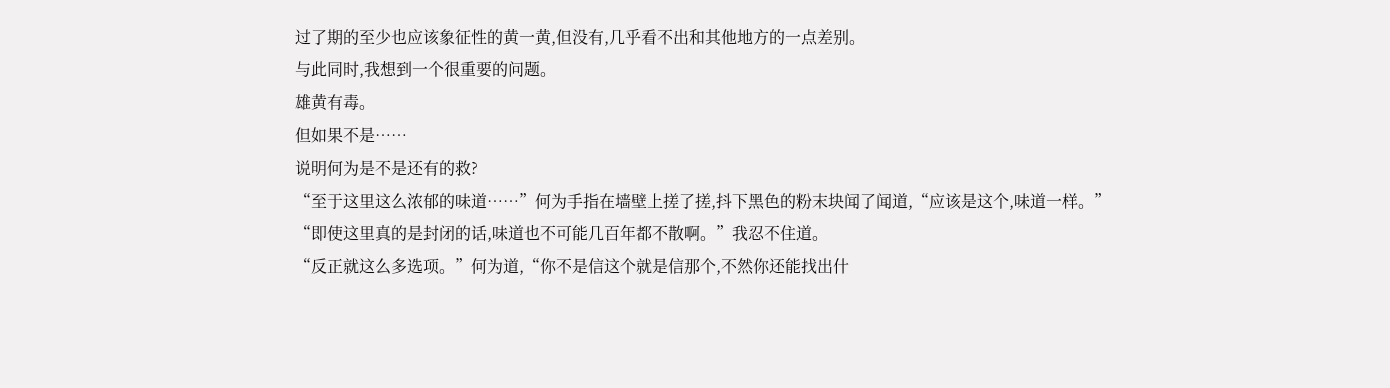过了期的至少也应该象征性的黄一黄,但没有,几乎看不出和其他地方的一点差别。
与此同时,我想到一个很重要的问题。
雄黄有毒。
但如果不是……
说明何为是不是还有的救?
“至于这里这么浓郁的味道……”何为手指在墙壁上搓了搓,抖下黑色的粉末块闻了闻道,“应该是这个,味道一样。”
“即使这里真的是封闭的话,味道也不可能几百年都不散啊。”我忍不住道。
“反正就这么多选项。”何为道,“你不是信这个就是信那个,不然你还能找出什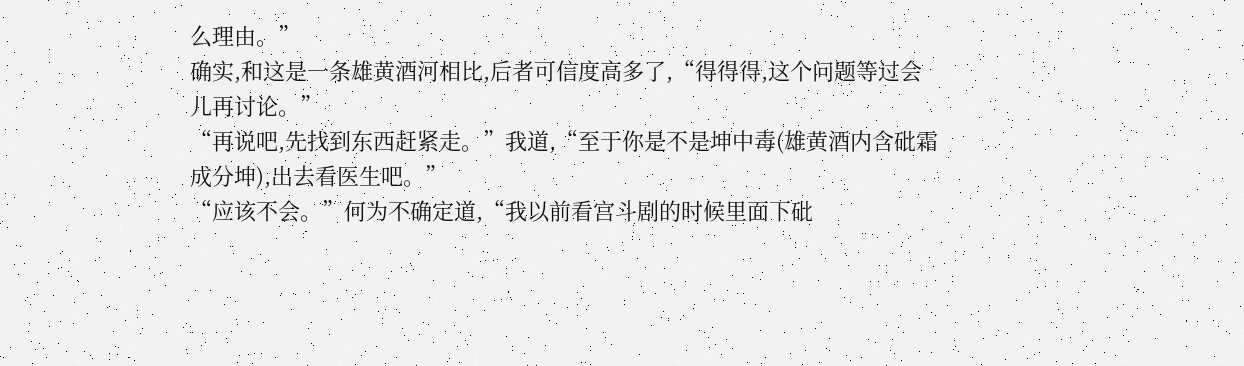么理由。”
确实,和这是一条雄黄酒河相比,后者可信度高多了,“得得得,这个问题等过会儿再讨论。”
“再说吧,先找到东西赶紧走。”我道,“至于你是不是坤中毒(雄黄酒内含砒霜成分坤),出去看医生吧。”
“应该不会。”何为不确定道,“我以前看宫斗剧的时候里面下砒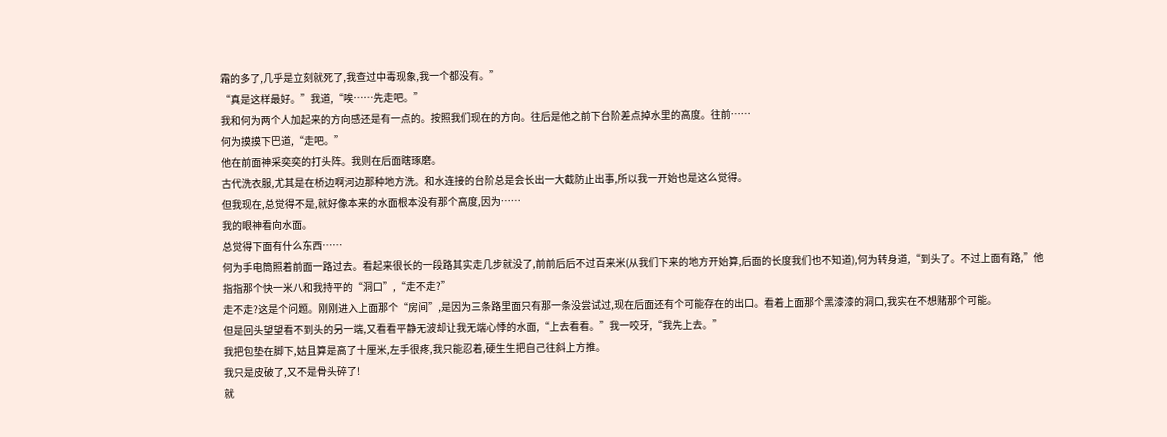霜的多了,几乎是立刻就死了,我查过中毒现象,我一个都没有。”
“真是这样最好。”我道,“唉……先走吧。”
我和何为两个人加起来的方向感还是有一点的。按照我们现在的方向。往后是他之前下台阶差点掉水里的高度。往前……
何为摸摸下巴道,“走吧。”
他在前面神采奕奕的打头阵。我则在后面瞎琢磨。
古代洗衣服,尤其是在桥边啊河边那种地方洗。和水连接的台阶总是会长出一大截防止出事,所以我一开始也是这么觉得。
但我现在,总觉得不是,就好像本来的水面根本没有那个高度,因为……
我的眼神看向水面。
总觉得下面有什么东西……
何为手电筒照着前面一路过去。看起来很长的一段路其实走几步就没了,前前后后不过百来米(从我们下来的地方开始算,后面的长度我们也不知道),何为转身道,“到头了。不过上面有路,”他指指那个快一米八和我持平的“洞口”,“走不走?”
走不走?这是个问题。刚刚进入上面那个“房间”,是因为三条路里面只有那一条没尝试过,现在后面还有个可能存在的出口。看着上面那个黑漆漆的洞口,我实在不想赌那个可能。
但是回头望望看不到头的另一端,又看看平静无波却让我无端心悸的水面,“上去看看。”我一咬牙,“我先上去。”
我把包垫在脚下,姑且算是高了十厘米,左手很疼,我只能忍着,硬生生把自己往斜上方推。
我只是皮破了,又不是骨头碎了!
就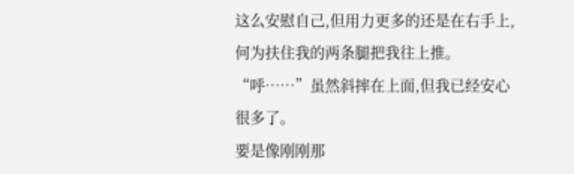这么安慰自己,但用力更多的还是在右手上,何为扶住我的两条腿把我往上推。
“呼……”虽然斜摔在上面,但我已经安心很多了。
要是像刚刚那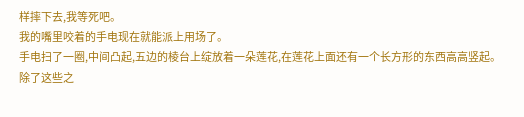样摔下去,我等死吧。
我的嘴里咬着的手电现在就能派上用场了。
手电扫了一圈,中间凸起,五边的棱台上绽放着一朵莲花,在莲花上面还有一个长方形的东西高高竖起。
除了这些之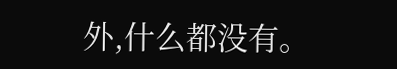外,什么都没有。